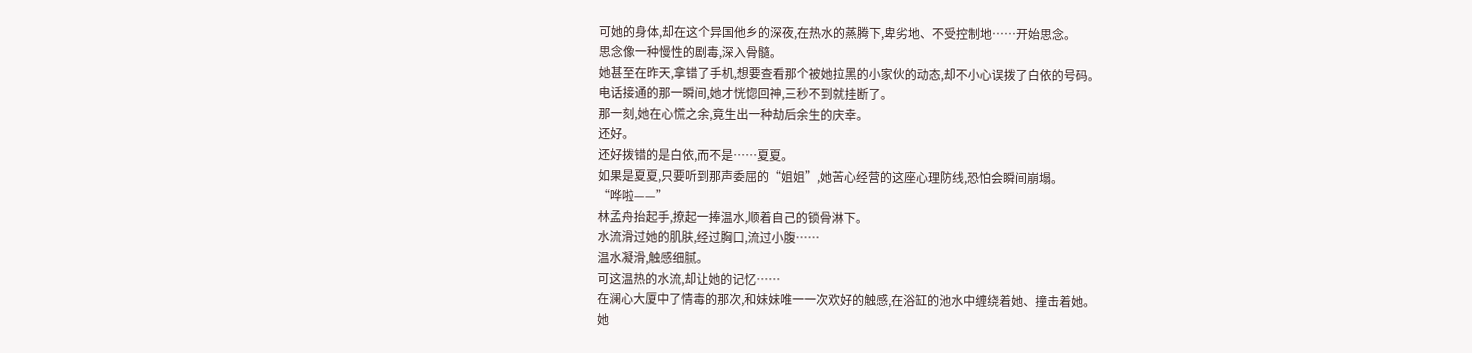可她的身体,却在这个异国他乡的深夜,在热水的蒸腾下,卑劣地、不受控制地……开始思念。
思念像一种慢性的剧毒,深入骨髓。
她甚至在昨天,拿错了手机,想要查看那个被她拉黑的小家伙的动态,却不小心误拨了白依的号码。
电话接通的那一瞬间,她才恍惚回神,三秒不到就挂断了。
那一刻,她在心慌之余,竟生出一种劫后余生的庆幸。
还好。
还好拨错的是白依,而不是……夏夏。
如果是夏夏,只要听到那声委屈的“姐姐”,她苦心经营的这座心理防线,恐怕会瞬间崩塌。
“哗啦——”
林孟舟抬起手,撩起一捧温水,顺着自己的锁骨淋下。
水流滑过她的肌肤,经过胸口,流过小腹……
温水凝滑,触感细腻。
可这温热的水流,却让她的记忆……
在澜心大厦中了情毒的那次,和妹妹唯一一次欢好的触感,在浴缸的池水中缠绕着她、撞击着她。
她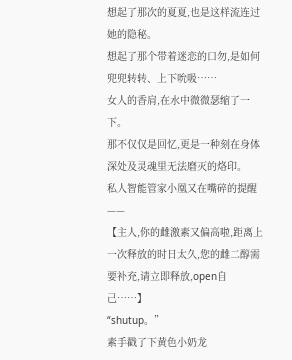想起了那次的夏夏,也是这样流连过她的隐秘。
想起了那个带着迷恋的口勿,是如何兜兜转转、上下吮吸……
女人的香肩,在水中微微瑟缩了一下。
那不仅仅是回忆,更是一种刻在身体深处及灵魂里无法磨灭的烙印。
私人智能管家小凰又在嘴碎的提醒——
【主人,你的雌激素又偏高啦,距离上一次释放的时日太久,您的雌二醇需要补充,请立即释放,open自己……】
“shutup。”
素手戳了下黄色小奶龙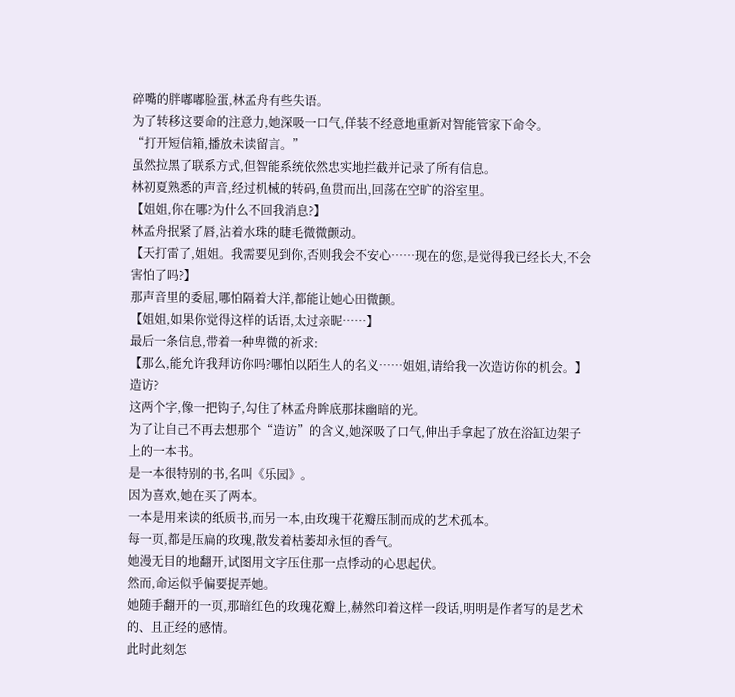碎嘴的胖嘟嘟脸蛋,林孟舟有些失语。
为了转移这要命的注意力,她深吸一口气,佯装不经意地重新对智能管家下命令。
“打开短信箱,播放未读留言。”
虽然拉黑了联系方式,但智能系统依然忠实地拦截并记录了所有信息。
林初夏熟悉的声音,经过机械的转码,鱼贯而出,回荡在空旷的浴室里。
【姐姐,你在哪?为什么不回我消息?】
林孟舟抿紧了唇,沾着水珠的睫毛微微颤动。
【天打雷了,姐姐。我需要见到你,否则我会不安心……现在的您,是觉得我已经长大,不会害怕了吗?】
那声音里的委屈,哪怕隔着大洋,都能让她心田微颤。
【姐姐,如果你觉得这样的话语,太过亲昵……】
最后一条信息,带着一种卑微的祈求:
【那么,能允许我拜访你吗?哪怕以陌生人的名义……姐姐,请给我一次造访你的机会。】
造访?
这两个字,像一把钩子,勾住了林孟舟眸底那抹幽暗的光。
为了让自己不再去想那个“造访”的含义,她深吸了口气,伸出手拿起了放在浴缸边架子上的一本书。
是一本很特别的书,名叫《乐园》。
因为喜欢,她在买了两本。
一本是用来读的纸质书,而另一本,由玫瑰干花瓣压制而成的艺术孤本。
每一页,都是压扁的玫瑰,散发着枯萎却永恒的香气。
她漫无目的地翻开,试图用文字压住那一点悸动的心思起伏。
然而,命运似乎偏要捉弄她。
她随手翻开的一页,那暗红色的玫瑰花瓣上,赫然印着这样一段话,明明是作者写的是艺术的、且正经的感情。
此时此刻怎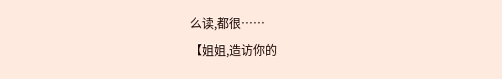么读,都很……
【姐姐,造访你的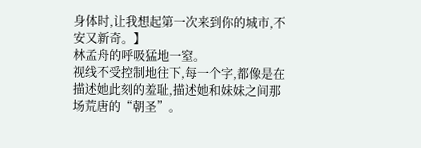身体时,让我想起第一次来到你的城市,不安又新奇。】
林孟舟的呼吸猛地一窒。
视线不受控制地往下,每一个字,都像是在描述她此刻的羞耻,描述她和妹妹之间那场荒唐的“朝圣”。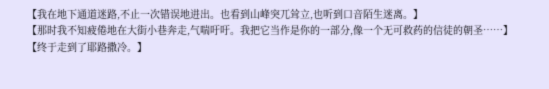【我在地下通道迷路,不止一次错误地进出。也看到山峰突兀耸立,也听到口音陌生迷离。】
【那时我不知疲倦地在大街小巷奔走,气喘吁吁。我把它当作是你的一部分,像一个无可救药的信徒的朝圣……】
【终于走到了耶路撒冷。】